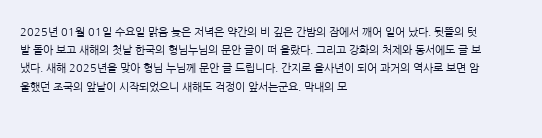2025년 01월 01일 수요일 맑음 늦은 저녁은 약간의 비 깊은 간밤의 잠에서 깨어 일어 났다. 뒷뜰의 텃밭 돌아 보고 새해의 첫날 한국의 형님누님의 문안 글이 떠 올랐다. 그리고 강화의 처제와 동서에도 글 보냈다. 새해 2025년을 맞아 형님 누님께 문안 글 드립니다. 간지로 을사년이 되어 과거의 역사로 보면 암울했던 조국의 앞날이 시작되었으니 새해도 걱정이 앞서는군요. 막내의 모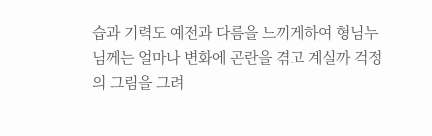습과 기력도 예전과 다름을 느끼게하여 형님누님께는 얼마나 변화에 곤란을 겪고 계실까 걱정의 그림을 그려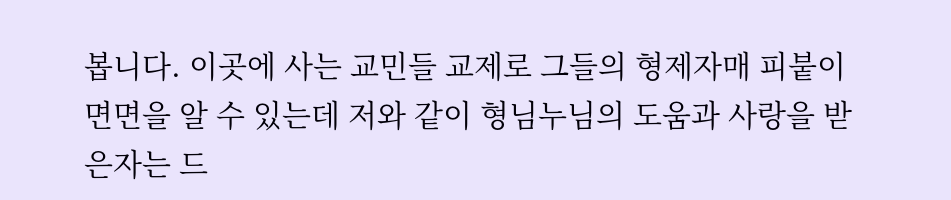봅니다. 이곳에 사는 교민들 교제로 그들의 형제자매 피붙이 면면을 알 수 있는데 저와 같이 형님누님의 도움과 사랑을 받은자는 드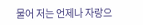물어 저는 언제나 자랑으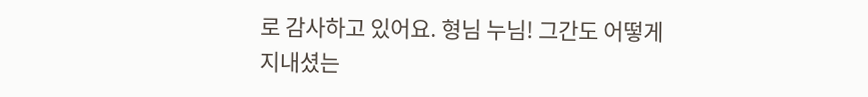로 감사하고 있어요. 형님 누님! 그간도 어떻게 지내셨는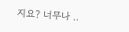지요? 너무나 ..